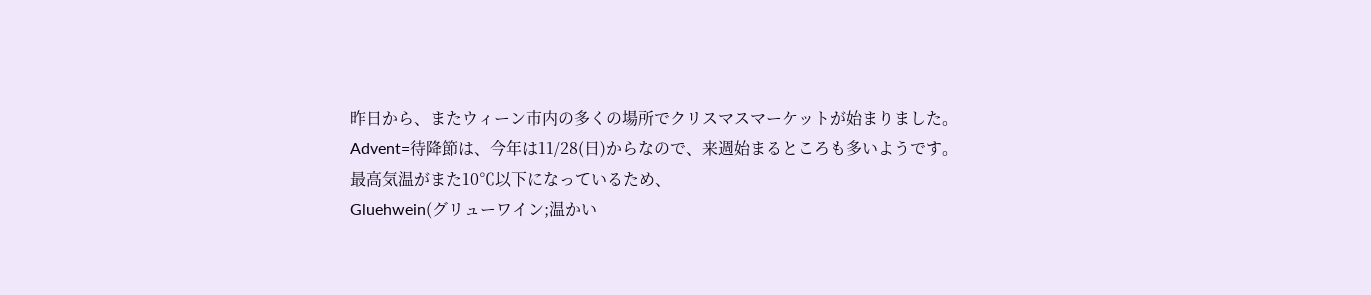昨日から、またウィーン市内の多くの場所でクリスマスマーケットが始まりました。
Advent=待降節は、今年は11/28(日)からなので、来週始まるところも多いようです。
最高気温がまた10℃以下になっているため、
Gluehwein(グリューワイン;温かい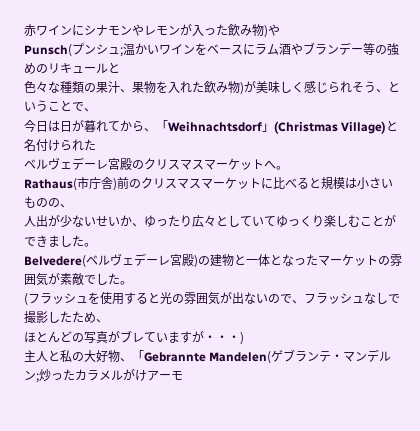赤ワインにシナモンやレモンが入った飲み物)や
Punsch(プンシュ;温かいワインをベースにラム酒やブランデー等の強めのリキュールと
色々な種類の果汁、果物を入れた飲み物)が美味しく感じられそう、ということで、
今日は日が暮れてから、「Weihnachtsdorf」(Christmas Village)と名付けられた
ベルヴェデーレ宮殿のクリスマスマーケットへ。
Rathaus(市庁舎)前のクリスマスマーケットに比べると規模は小さいものの、
人出が少ないせいか、ゆったり広々としていてゆっくり楽しむことができました。
Belvedere(ベルヴェデーレ宮殿)の建物と一体となったマーケットの雰囲気が素敵でした。
(フラッシュを使用すると光の雰囲気が出ないので、フラッシュなしで撮影したため、
ほとんどの写真がブレていますが・・・)
主人と私の大好物、「Gebrannte Mandelen(ゲブランテ・マンデルン;炒ったカラメルがけアーモ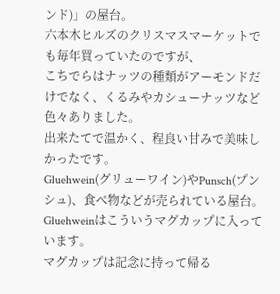ンド)」の屋台。
六本木ヒルズのクリスマスマーケットでも毎年買っていたのですが、
こちでらはナッツの種類がアーモンドだけでなく、くるみやカシューナッツなど色々ありました。
出来たてで温かく、程良い甘みで美味しかったです。
Gluehwein(グリューワイン)やPunsch(プンシュ)、食べ物などが売られている屋台。
Gluehweinはこういうマグカップに入っています。
マグカップは記念に持って帰る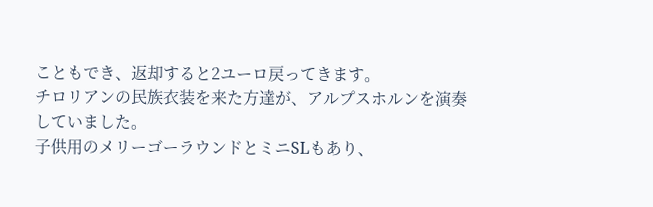こともでき、返却すると2ユーロ戻ってきます。
チロリアンの民族衣装を来た方達が、アルプスホルンを演奏していました。
子供用のメリーゴーラウンドとミニSLもあり、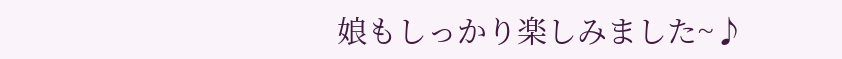娘もしっかり楽しみました~♪